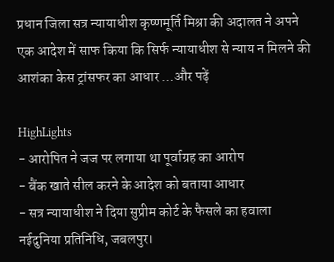प्रधान जिला सत्र न्यायाधीश कृष्णमूर्ति मिश्रा की अदालत ने अपने एक आदेश में साफ किया कि सिर्फ न्यायाधीश से न्याय न मिलने की आशंका केस ट्रांसफर का आधार …और पढ़ें

HighLights
- आरोपित ने जज पर लगाया था पूर्वाग्रह का आरोप
- बैंक खाते सील करने के आदेश को बताया आधार
- सत्र न्यायाधीश ने दिया सुप्रीम कोर्ट के फैसले का हवाला
नईदुनिया प्रतिनिधि, जबलपुर।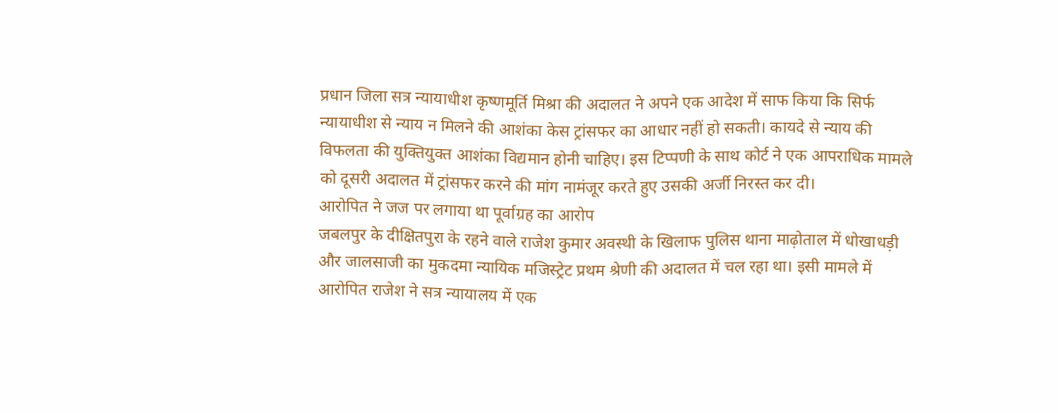प्रधान जिला सत्र न्यायाधीश कृष्णमूर्ति मिश्रा की अदालत ने अपने एक आदेश में साफ किया कि सिर्फ न्यायाधीश से न्याय न मिलने की आशंका केस ट्रांसफर का आधार नहीं हो सकती। कायदे से न्याय की विफलता की युक्तियुक्त आशंका विद्यमान होनी चाहिए। इस टिप्पणी के साथ कोर्ट ने एक आपराधिक मामले को दूसरी अदालत में ट्रांसफर करने की मांग नामंजूर करते हुए उसकी अर्जी निरस्त कर दी।
आरोपित ने जज पर लगाया था पूर्वाग्रह का आरोप
जबलपुर के दीक्षितपुरा के रहने वाले राजेश कुमार अवस्थी के खिलाफ पुलिस थाना माढ़ोताल में धोखाधड़ी और जालसाजी का मुकदमा न्यायिक मजिस्ट्रेट प्रथम श्रेणी की अदालत में चल रहा था। इसी मामले में आरोपित राजेश ने सत्र न्यायालय में एक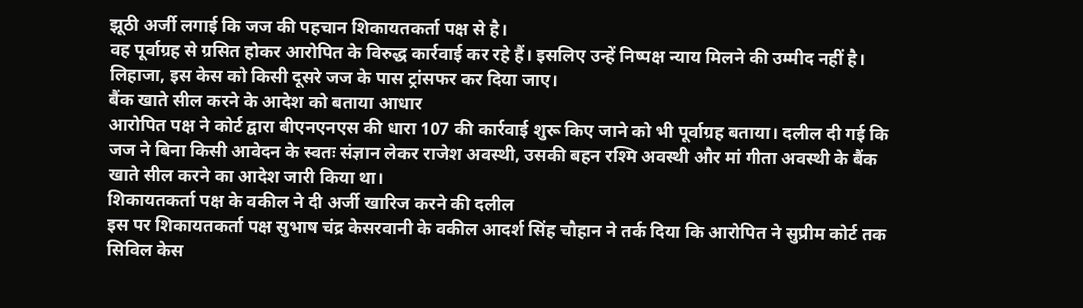झूठी अर्जी लगाई कि जज की पहचान शिकायतकर्ता पक्ष से है।
वह पूर्वाग्रह से ग्रसित होकर आरोपित के विरुद्ध कार्रवाई कर रहे हैं। इसलिए उन्हें निष्पक्ष न्याय मिलने की उम्मीद नहीं है। लिहाजा, इस केस को किसी दूसरे जज के पास ट्रांसफर कर दिया जाए।
बैंक खाते सील करने के आदेश को बताया आधार
आरोपित पक्ष ने कोर्ट द्वारा बीएनएनएस की धारा 107 की कार्रवाई शुरू किए जाने को भी पूर्वाग्रह बताया। दलील दी गई कि जज ने बिना किसी आवेदन के स्वतः संज्ञान लेकर राजेश अवस्थी, उसकी बहन रश्मि अवस्थी और मां गीता अवस्थी के बैंक खाते सील करने का आदेश जारी किया था।
शिकायतकर्ता पक्ष के वकील ने दी अर्जी खारिज करने की दलील
इस पर शिकायतकर्ता पक्ष सुभाष चंद्र केसरवानी के वकील आदर्श सिंह चौहान ने तर्क दिया कि आरोपित ने सुप्रीम कोर्ट तक सिविल केस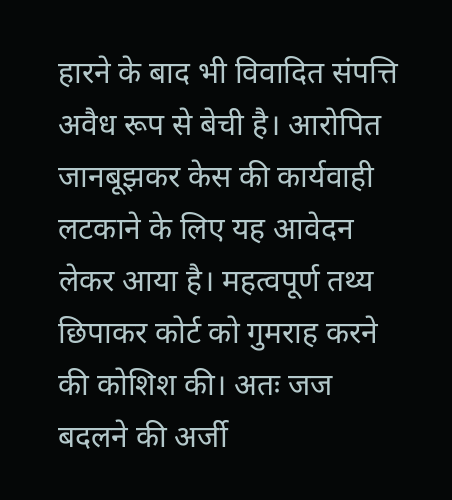हारने के बाद भी विवादित संपत्ति अवैध रूप से बेची है। आरोपित जानबूझकर केस की कार्यवाही लटकाने के लिए यह आवेदन लेकर आया है। महत्वपूर्ण तथ्य छिपाकर कोर्ट को गुमराह करने की कोशिश की। अतः जज बदलने की अर्जी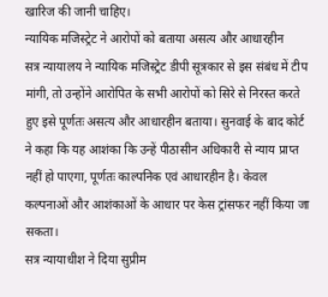खारिज की जानी चाहिए।
न्यायिक मजिस्ट्रेट ने आरोपों को बताया असत्य और आधारहीन
सत्र न्यायालय ने न्यायिक मजिस्ट्रेट डीपी सूत्रकार से इस संबंध में टीप मांगी, तो उन्होंने आरोपित के सभी आरोपों को सिरे से निरस्त करते हुए इसे पूर्णतः असत्य और आधारहीन बताया। सुनवाई के बाद कोर्ट ने कहा कि यह आशंका कि उन्हें पीठासीन अधिकारी से न्याय प्राप्त नहीं हो पाएगा, पूर्णतः काल्पनिक एवं आधारहीन है। केवल कल्पनाओं और आशंकाओं के आधार पर केस ट्रांसफर नहीं किया जा सकता।
सत्र न्यायाधीश ने दिया सुप्रीम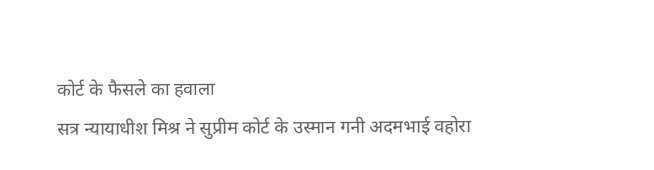कोर्ट के फैसले का हवाला
सत्र न्यायाधीश मिश्र ने सुप्रीम कोर्ट के उस्मान गनी अदमभाई वहोरा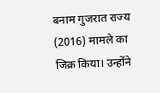बनाम गुजरात राज्य (2016) मामले का जिक्र किया। उन्होंने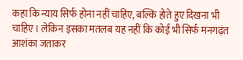कहा कि न्याय सिर्फ होना नहीं चाहिए, बल्कि होते हुए दिखना भी चाहिए। लेकिन इसका मतलब यह नहीं कि कोई भी सिर्फ मनगढ़ंत आशंका जताकर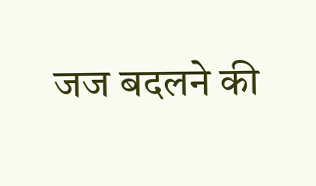जज बदलने की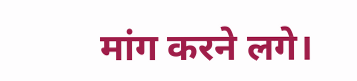मांग करने लगे।